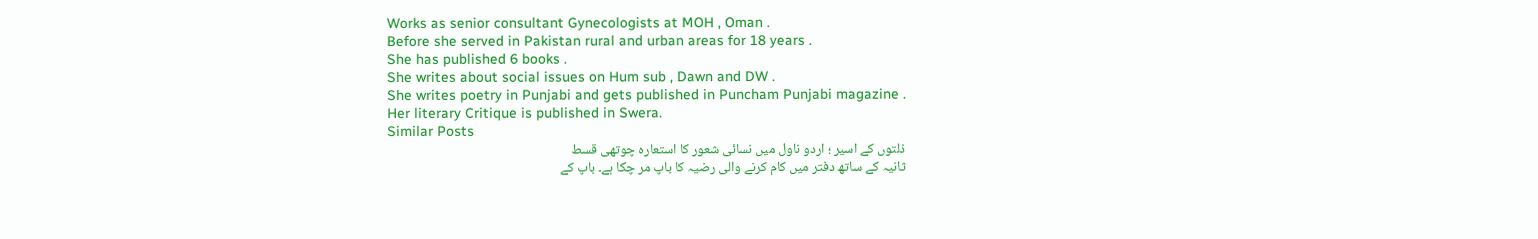Works as senior consultant Gynecologists at MOH , Oman .
Before she served in Pakistan rural and urban areas for 18 years .
She has published 6 books .
She writes about social issues on Hum sub , Dawn and DW .
She writes poetry in Punjabi and gets published in Puncham Punjabi magazine .
Her literary Critique is published in Swera.
Similar Posts
ذلتوں کے اسیر ؛ اردو ناول میں نسائی شعور کا استعارہ چوتھی قسط
ثانیہ کے ساتھ دفتر میں کام کرنے والی رضیہ کا باپ مر چکا ہے۔ باپ کے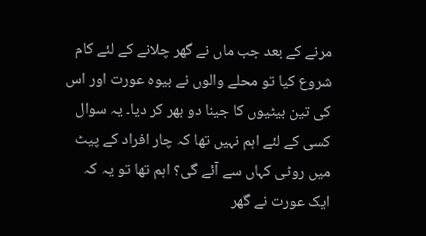مرنے کے بعد جب ماں نے گھر چلانے کے لئے کام شروع کیا تو محلے والوں نے بیوہ عورت اور اس کی تین بیٹیوں کا جینا دو بھر کر دیا۔ یہ سوال کسی کے لئے اہم نہیں تھا کہ چار افراد کے پیٹ میں روٹی کہاں سے آئے گی؟ اہم تھا تو یہ کہ ایک عورت نے گھر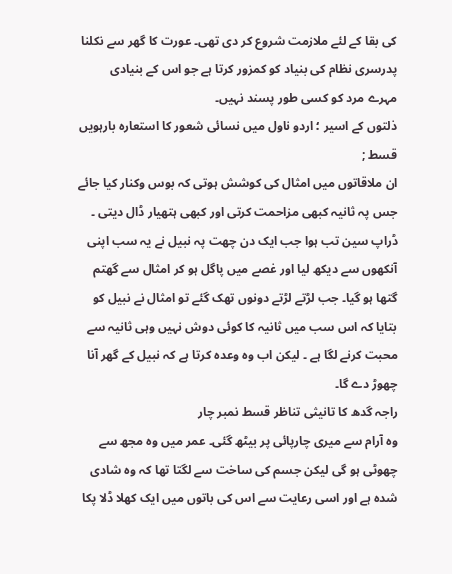کی بقا کے لئے ملازمت شروع کر دی تھی۔ عورت کا گھر سے نکلنا پدرسری نظام کی بنیاد کو کمزور کرتا ہے جو اس کے بنیادی مہرے مرد کو کسی طور پسند نہیں۔
ذلتوں کے اسیر ؛ اردو ناول میں نسائی شعور کا استعارہ بارہویں قسط ;
ان ملاقاتوں میں امثال کی کوشش ہوتی کہ بوس وکنار کیا جائے جس پہ ثانیہ کبھی مزاحمت کرتی اور کبھی ہتھیار ڈال دیتی ۔ ڈراپ سین تب ہوا جب ایک دن چھت پہ نبیل نے یہ سب اپنی آنکھوں سے دیکھ لیا اور غصے میں پاگل ہو کر امثال سے گھتم گتھا ہو گیا۔ جب لڑتے لڑتے دونوں تھک گئے تو امثال نے نبیل کو بتایا کہ اس سب میں ثانیہ کا کوئی دوش نہیں وہی ثانیہ سے محبت کرنے لگا ہے ۔ لیکن اب وہ وعدہ کرتا ہے کہ نبیل کے گھر آنا چھوڑ دے گا۔
راجہ گدھ کا تانیثی تناظر قسط نمبر چار
وہ آرام سے میری چارپائی پر بیٹھ گئی۔ عمر میں وہ مجھ سے چھوٹی ہو گی لیکن جسم کی ساخت سے لگتا تھا کہ وہ شادی شدہ ہے اور اسی رعایت سے اس کی باتوں میں ایک کھلا ڈلا پکا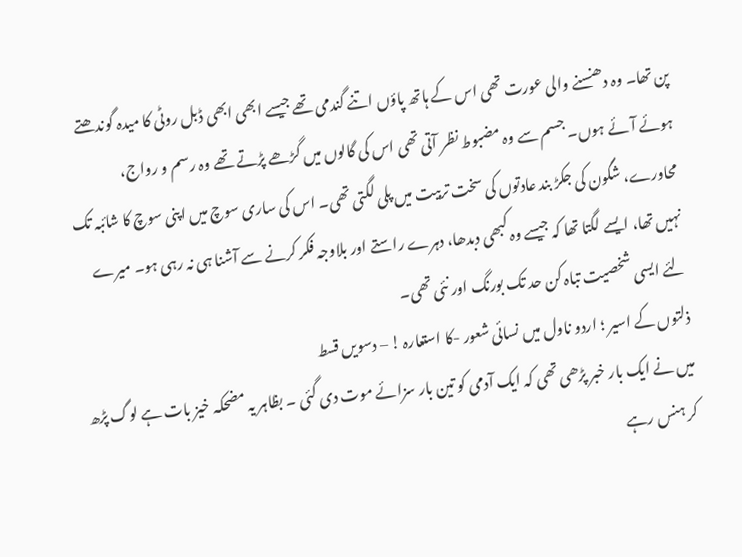پن تھا۔ وہ دھنسنے والی عورت تھی اس کے ہاتھ پاؤں اتنے گندمی تھے جیسے ابھی ابھی ڈبل روٹی کا میدہ گوندھتے ہوئے آئے ہوں۔ جسم سے وہ مضبوط نظر آتی تھی اس کی گالوں میں گڑھے پڑتے تھے وہ رسم و رواج، محاورے، شگون کی جکڑ بند عادتوں کی سخت تربیت میں پلی لگتی تھی۔ اس کی ساری سوچ میں اپنی سوچ کا شائبہ تک نہیں تھا، ایسے لگتا تھا کہ جیسے وہ کبھی دبدھا، دہرے راستے اور بلاوجہ فکر کرنے سے آشنا ہی نہ رہی ہو۔ میرے لئے ایسی شخصیت تباہ کن حد تک بورنگ اور نئی تھی۔
ذلتوں کے اسیر ؛ اردو ناول میں نسائی شعور -کا استعارہ ! – دسویں قسط
میں نے ایک بار خبر پڑھی تھی کہ ایک آدمی کو تین بار سزائے موت دی گئی ۔ بظاہر یہ مضحکہ خیز بات ہے لوگ پڑھ کر ہنس رہے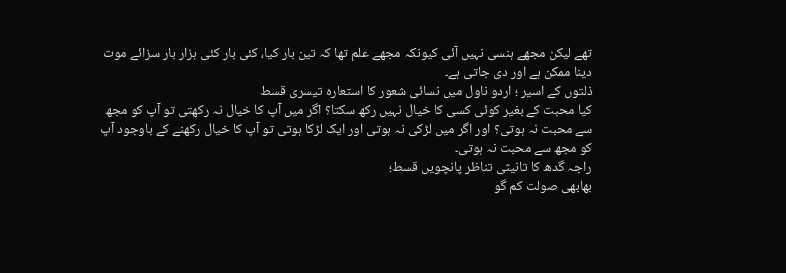تھے لیکن مجھے ہنسی نہیں آئی کیونکہ مجھے علم تھا کہ تین بار کیا، کئی بار کئی ہزار بار سزائے موت دینا ممکن ہے اور دی جاتی ہے۔
ذلتوں کے اسیر ؛ اردو ناول میں نسائی شعور کا استعارہ تیسری قسط
کیا محبت کے بغیر کوئی کسی کا خیال نہیں رکھ سکتا؟ اگر میں آپ کا خیال نہ رکھتی تو آپ کو مجھ سے محبت نہ ہوتی؟ اور اگر میں لڑکی نہ ہوتی اور ایک لڑکا ہوتی تو آپ کا خیال رکھنے کے باوجود آپ کو مجھ سے محبت نہ ہوتی۔
راجہ گدھ کا تانیثی تناظر پانچویں قسط؛
بھابھی صولت کم گو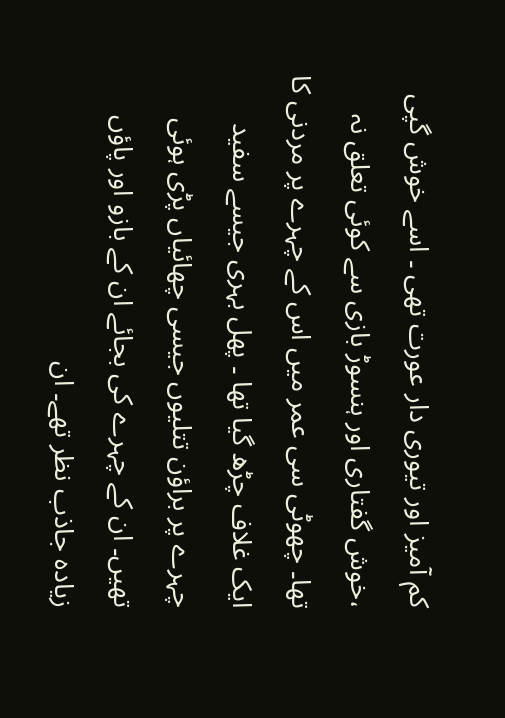کم آمیز اور تیوری دار عورت تھی ۔ اسے خوش گپی ،خوش گفتاری اور ہنسوڑ بازی سے کوئی تعلق نہ تھا۔ چھوٹی سی عمر میں اس کے چہرے پر مردنی کا ایک غلاف چڑھ گیا تھا ۔ پھل بہری جیسے سفید چہرے پر براؤن تتلیوں جیسی چھائیاں پڑی ہوئی تھیں۔ ان کے چہرے کی بجائے ان کے بازو اور پاؤں زیادہ جاذب نظر تھے۔ ان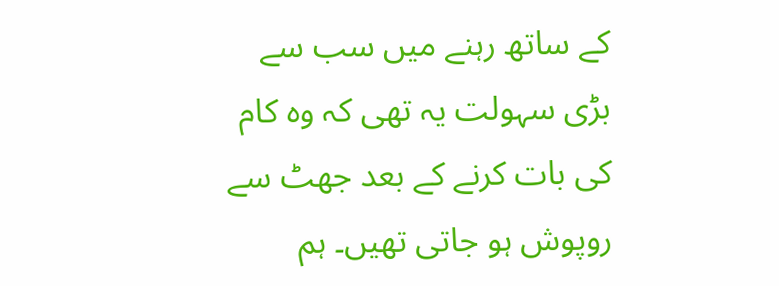کے ساتھ رہنے میں سب سے بڑی سہولت یہ تھی کہ وہ کام کی بات کرنے کے بعد جھٹ سے روپوش ہو جاتی تھیں۔ ہم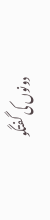دونوں کی گفتگو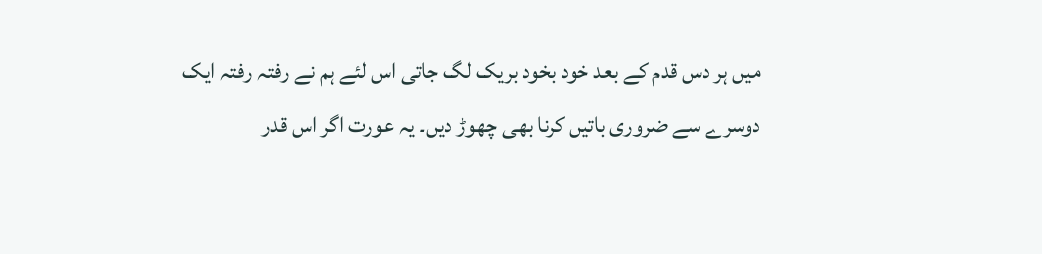میں ہر دس قدم کے بعد خود بخود بریک لگ جاتی اس لئے ہم نے رفتہ رفتہ ایک دوسرے سے ضروری باتیں کرنا بھی چھوڑ دیں۔ یہ عورت اگر اس قدر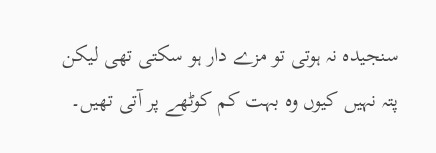سنجیدہ نہ ہوتی تو مزے دار ہو سکتی تھی لیکن پتہ نہیں کیوں وہ بہت کم کوٹھے پر آتی تھیں۔